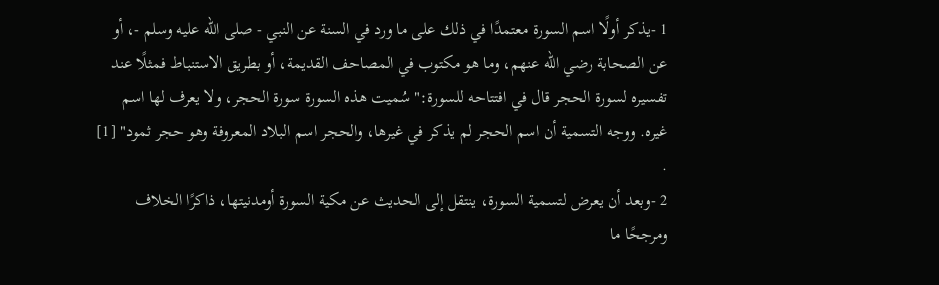1 -يذكر أولًا اسم السورة معتمدًا في ذلك على ما ورد في السنة عن النبي - صلى الله عليه وسلم -، أو عن الصحابة رضي الله عنهم، وما هو مكتوب في المصاحف القديمة، أو بطريق الاستنباط فمثلًا عند تفسيره لسورة الحجر قال في افتتاحه للسورة:"سُميت هذه السورة سورة الحجر، ولا يعرف لها اسم غيره. ووجه التسمية أن اسم الحجر لم يذكر في غيرها، والحجر اسم البلاد المعروفة وهو حجر ثمود" [1] .
2 -وبعد أن يعرض لتسمية السورة، ينتقل إلى الحديث عن مكية السورة أومدنيتها، ذاكرًا الخلاف ومرجحًا ما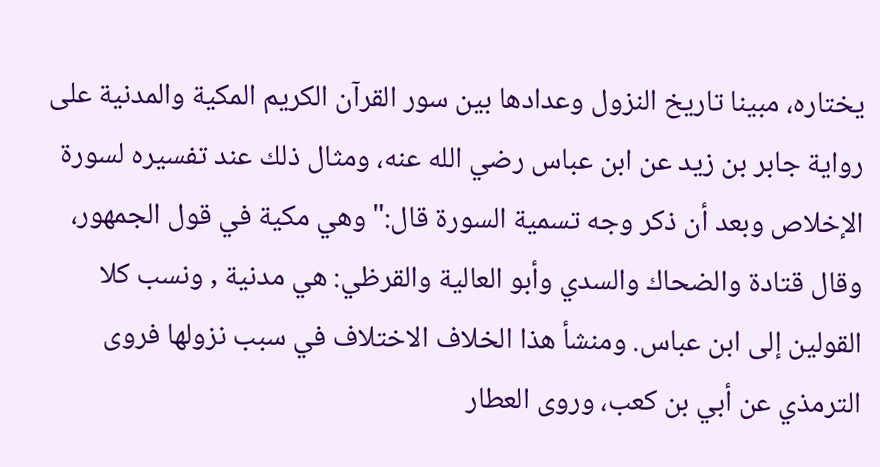يختاره، مبينا تاريخ النزول وعدادها بين سور القرآن الكريم المكية والمدنية على رواية جابر بن زيد عن ابن عباس رضي الله عنه، ومثال ذلك عند تفسيره لسورة الإخلاص وبعد أن ذكر وجه تسمية السورة قال:"وهي مكية في قول الجمهور، وقال قتادة والضحاك والسدي وأبو العالية والقرظي: هي مدنية , ونسب كلا القولين إلى ابن عباس. ومنشأ هذا الخلاف الاختلاف في سبب نزولها فروى الترمذي عن أبي بن كعب، وروى العطار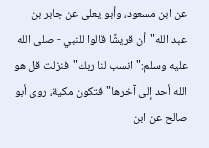عن ابن مسعود، وأبو يعلى عن جابر بن عبد الله"أن قريشًا قالوا للنبي - صلى الله عليه وسلم:"انسب لنا ربك"فنزلت قل هو الله أحد إلى آخرها"فتكون مكية، روى أبو صالح عن ابن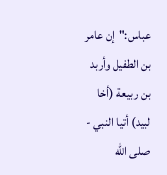عباس:"إن عامر بن الطفيل وأربد بن ربيعة (أخا لبيد) أتيا النبي - صلى الله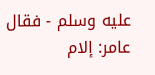عليه وسلم - فقال عامر: إلام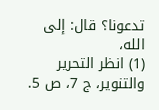تدعونا؟ قال: إلى الله،
(1) انظر التحرير والتنوير، ج 7، ص 5.